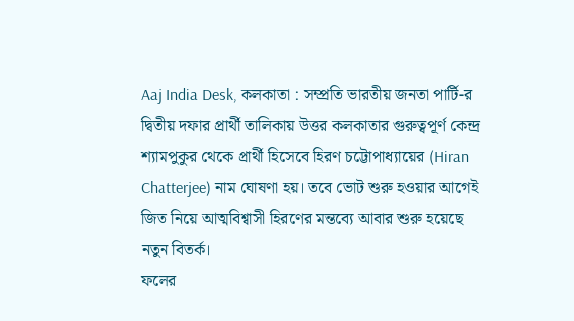Aaj India Desk, কলকাতা : সম্প্রতি ভারতীয় জনতা পার্টি-র দ্বিতীয় দফার প্রার্থী তালিকায় উত্তর কলকাতার গুরুত্বপূর্ণ কেন্দ্র শ্যামপুকুর থেকে প্রার্থী হিসেবে হিরণ চট্টোপাধ্যায়ের (Hiran Chatterjee) নাম ঘোষণা হয়। তবে ভোট শুরু হওয়ার আগেই জিত নিয়ে আত্মবিশ্বাসী হিরণের মন্তব্যে আবার শুরু হয়েছে নতুন বিতর্ক।
ফলের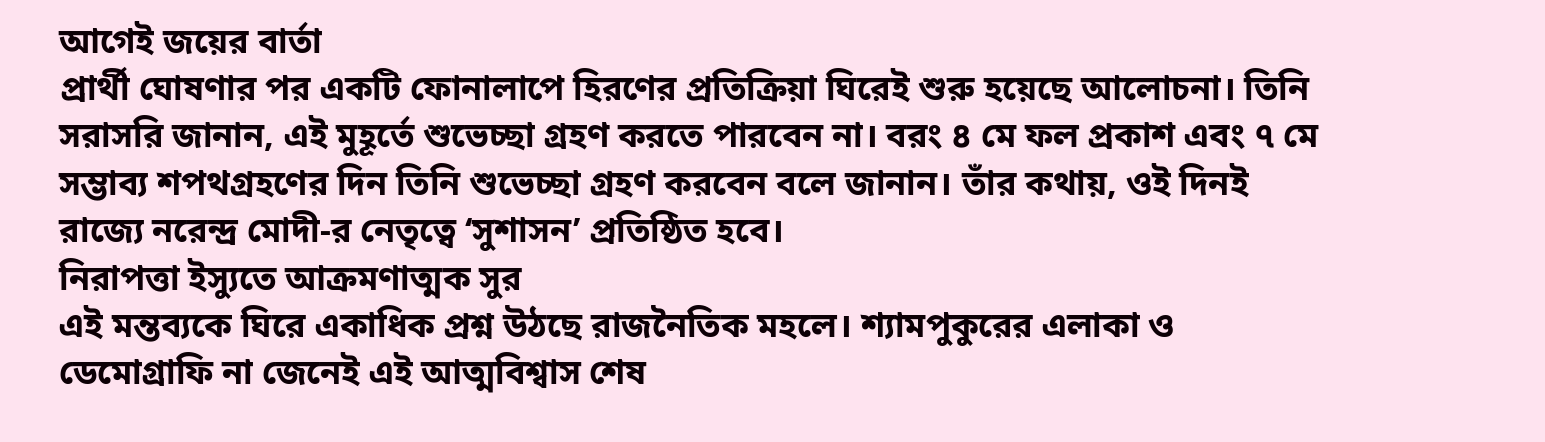আগেই জয়ের বার্তা
প্রার্থী ঘোষণার পর একটি ফোনালাপে হিরণের প্রতিক্রিয়া ঘিরেই শুরু হয়েছে আলোচনা। তিনি সরাসরি জানান, এই মুহূর্তে শুভেচ্ছা গ্রহণ করতে পারবেন না। বরং ৪ মে ফল প্রকাশ এবং ৭ মে সম্ভাব্য শপথগ্রহণের দিন তিনি শুভেচ্ছা গ্রহণ করবেন বলে জানান। তাঁর কথায়, ওই দিনই রাজ্যে নরেন্দ্র মোদী-র নেতৃত্বে ‘সুশাসন’ প্রতিষ্ঠিত হবে।
নিরাপত্তা ইস্যুতে আক্রমণাত্মক সুর
এই মন্তব্যকে ঘিরে একাধিক প্রশ্ন উঠছে রাজনৈতিক মহলে। শ্যামপুকুরের এলাকা ও ডেমোগ্রাফি না জেনেই এই আত্মবিশ্বাস শেষ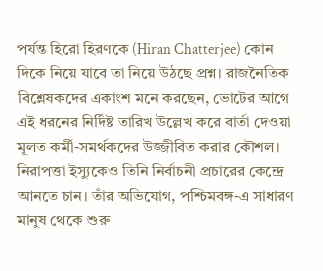পর্যন্ত হিরো হিরণকে (Hiran Chatterjee) কোন দিকে নিয়ে যাবে তা নিয়ে উঠছে প্রশ্ন। রাজনৈতিক বিশ্লেষকদের একাংশ মনে করছেন, ভোটের আগে এই ধরনের নির্দিষ্ট তারিখ উল্লেখ করে বার্তা দেওয়া মূলত কর্মী-সমর্থকদের উজ্জীবিত করার কৌশল। নিরাপত্তা ইস্যুকেও তিনি নির্বাচনী প্রচারের কেন্দ্রে আনতে চান। তাঁর অভিযোগ, পশ্চিমবঙ্গ-এ সাধারণ মানুষ থেকে শুরু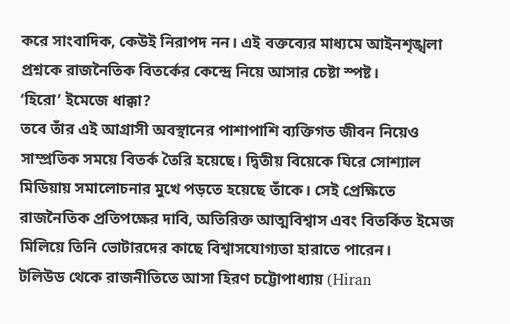করে সাংবাদিক, কেউই নিরাপদ নন। এই বক্তব্যের মাধ্যমে আইনশৃঙ্খলা প্রশ্নকে রাজনৈতিক বিতর্কের কেন্দ্রে নিয়ে আসার চেষ্টা স্পষ্ট।
‘হিরো’ ইমেজে ধাক্কা?
তবে তাঁর এই আগ্রাসী অবস্থানের পাশাপাশি ব্যক্তিগত জীবন নিয়েও সাম্প্রতিক সময়ে বিতর্ক তৈরি হয়েছে। দ্বিতীয় বিয়েকে ঘিরে সোশ্যাল মিডিয়ায় সমালোচনার মুখে পড়তে হয়েছে তাঁকে। সেই প্রেক্ষিতে রাজনৈতিক প্রতিপক্ষের দাবি, অতিরিক্ত আত্মবিশ্বাস এবং বিতর্কিত ইমেজ মিলিয়ে তিনি ভোটারদের কাছে বিশ্বাসযোগ্যতা হারাতে পারেন।
টলিউড থেকে রাজনীতিতে আসা হিরণ চট্টোপাধ্যায় (Hiran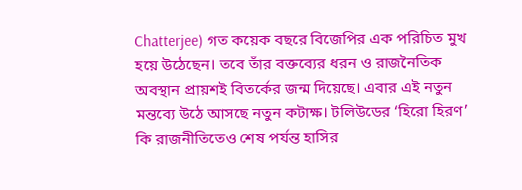Chatterjee) গত কয়েক বছরে বিজেপির এক পরিচিত মুখ হয়ে উঠেছেন। তবে তাঁর বক্তব্যের ধরন ও রাজনৈতিক অবস্থান প্রায়শই বিতর্কের জন্ম দিয়েছে। এবার এই নতুন মন্তব্যে উঠে আসছে নতুন কটাক্ষ। টলিউডের ‘হিরো হিরণ’ কি রাজনীতিতেও শেষ পর্যন্ত হাসির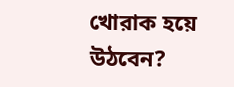খোরাক হয়ে উঠবেন?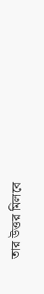তার উত্তর মিলবে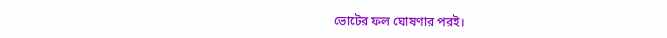ভোটের ফল ঘোষণার পরই।